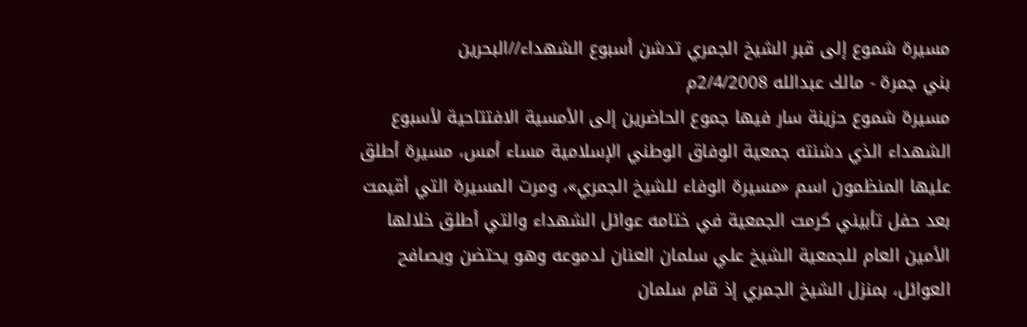مسيرة شموع إلى قبر الشيخ الجمري تدشن أسبوع الشهداء//البحرين
بني جمرة - مالك عبدالله 2/4/2008م
مسيرة شموع حزينة سار فيها جموع الحاضرين إلى الأمسية الافتتاحية لأسبوع الشهداء الذي دشنته جمعية الوفاق الوطني الإسلامية مساء أمس، مسيرة أطلق عليها المنظمون اسم «مسيرة الوفاء للشيخ الجمري»، ومرت المسيرة التي أقيمت بعد حفل تأبيني كرمت الجمعية في ختامه عوائل الشهداء والتي أطلق خلالها الأمين العام للجمعية الشيخ علي سلمان العنان لدموعه وهو يحتضن ويصافح العوائل، بمنزل الشيخ الجمري إذ قام سلمان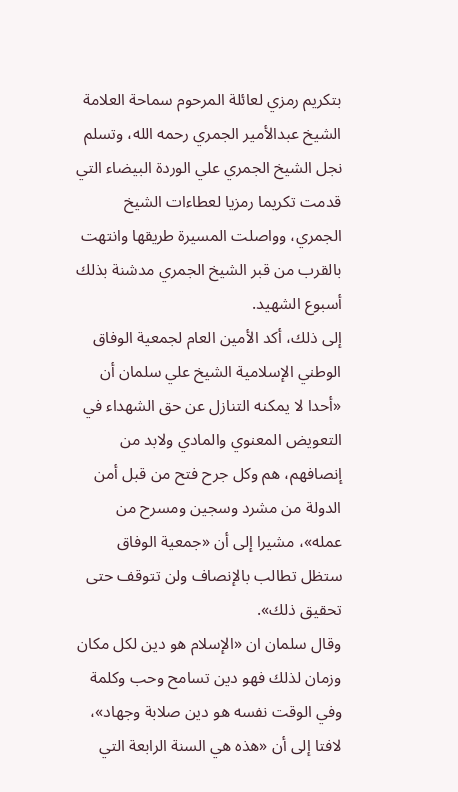بتكريم رمزي لعائلة المرحوم سماحة العلامة الشيخ عبدالأمير الجمري رحمه الله، وتسلم نجل الشيخ الجمري علي الوردة البيضاء التي قدمت تكريما رمزيا لعطاءات الشيخ الجمري، وواصلت المسيرة طريقها وانتهت بالقرب من قبر الشيخ الجمري مدشنة بذلك أسبوع الشهيد.
إلى ذلك، أكد الأمين العام لجمعية الوفاق الوطني الإسلامية الشيخ علي سلمان أن «أحدا لا يمكنه التنازل عن حق الشهداء في التعويض المعنوي والمادي ولابد من إنصافهم، هم وكل جرح فتح من قبل أمن الدولة من مشرد وسجين ومسرح من عمله»، مشيرا إلى أن «جمعية الوفاق ستظل تطالب بالإنصاف ولن تتوقف حتى تحقيق ذلك».
وقال سلمان ان «الإسلام هو دين لكل مكان وزمان لذلك فهو دين تسامح وحب وكلمة وفي الوقت نفسه هو دين صلابة وجهاد»، لافتا إلى أن «هذه هي السنة الرابعة التي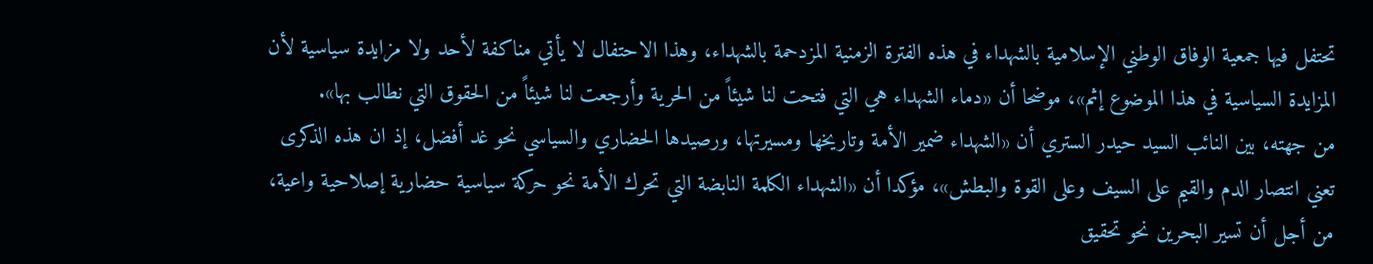تحتفل فيها جمعية الوفاق الوطني الإسلامية بالشهداء في هذه الفترة الزمنية المزدحمة بالشهداء، وهذا الاحتفال لا يأتي مناكفة لأحد ولا مزايدة سياسية لأن المزايدة السياسية في هذا الموضوع إثم»، موضحا أن «دماء الشهداء هي التي فتحت لنا شيئاً من الحرية وأرجعت لنا شيئاً من الحقوق التي نطالب بها».
من جهته، بين النائب السيد حيدر الستري أن «الشهداء ضمير الأمة وتاريخها ومسيرتها، ورصيدها الحضاري والسياسي نحو غد أفضل، إذ ان هذه الذكرى تعني انتصار الدم والقيم على السيف وعلى القوة والبطش»، مؤكدا أن «الشهداء الكلمة النابضة التي تحرك الأمة نحو حركة سياسية حضارية إصلاحية واعية، من أجل أن تسير البحرين نحو تحقيق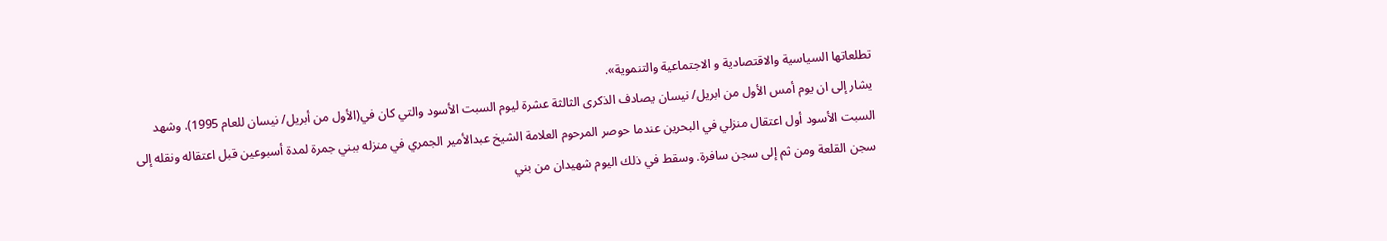تطلعاتها السياسية والاقتصادية و الاجتماعية والتنموية».
يشار إلى ان يوم أمس الأول من ابريل/ نيسان يصادف الذكرى الثالثة عشرة ليوم السبت الأسود والتي كان في(الأول من أبريل/ نيسان للعام 1995). وشهد السبت الأسود أول اعتقال منزلي في البحرين عندما حوصر المرحوم العلامة الشيخ عبدالأمير الجمري في منزله ببني جمرة لمدة أسبوعين قبل اعتقاله ونقله إلى سجن القلعة ومن ثم إلى سجن سافرة. وسقط في ذلك اليوم شهيدان من بني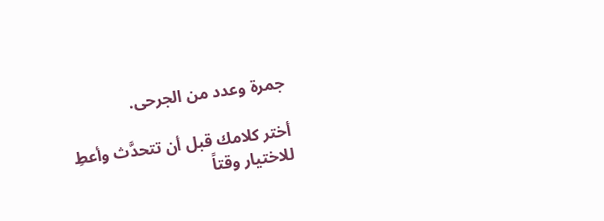جمرة وعدد من الجرحى.

أختر كلامك قبل أن تتحدَّث وأعطِ للاختيار وقتاً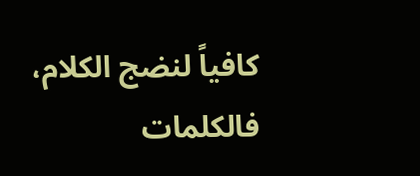كافياً لنضج الكلام، فالكلمات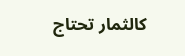كالثمار تحتاج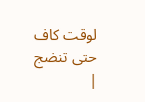لوقت كاف حتى تنضج
|